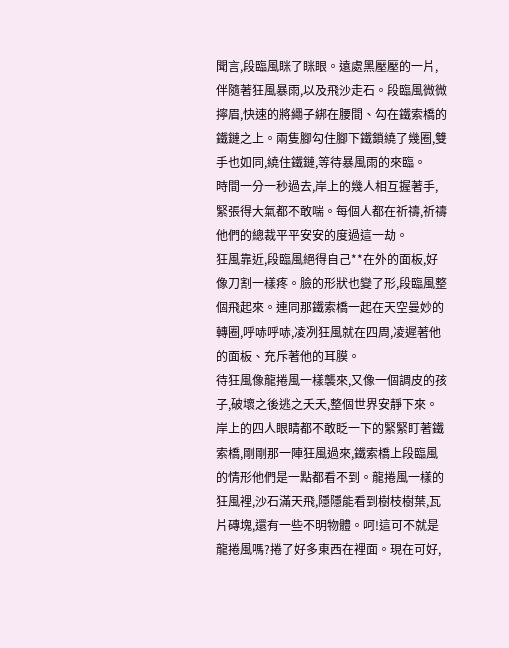聞言,段臨風眯了眯眼。遠處黑壓壓的一片,伴隨著狂風暴雨,以及飛沙走石。段臨風微微擰眉,快速的將繩子綁在腰間、勾在鐵索橋的鐵鏈之上。兩隻腳勾住腳下鐵鎖繞了幾圈,雙手也如同,繞住鐵鏈,等待暴風雨的來臨。
時間一分一秒過去,岸上的幾人相互握著手,緊張得大氣都不敢喘。每個人都在祈禱,祈禱他們的總裁平平安安的度過這一劫。
狂風靠近,段臨風絕得自己**在外的面板,好像刀割一樣疼。臉的形狀也變了形,段臨風整個飛起來。連同那鐵索橋一起在天空曼妙的轉圈,呼哧呼哧,凌冽狂風就在四周,凌遲著他的面板、充斥著他的耳膜。
待狂風像龍捲風一樣襲來,又像一個調皮的孩子,破壞之後逃之夭夭,整個世界安靜下來。
岸上的四人眼睛都不敢眨一下的緊緊盯著鐵索橋,剛剛那一陣狂風過來,鐵索橋上段臨風的情形他們是一點都看不到。龍捲風一樣的狂風裡,沙石滿天飛,隱隱能看到樹枝樹葉,瓦片磚塊,還有一些不明物體。呵!這可不就是龍捲風嗎?捲了好多東西在裡面。現在可好,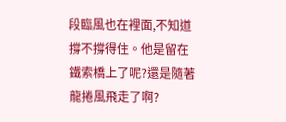段臨風也在裡面,不知道撐不撐得住。他是留在鐵索橋上了呢?還是隨著龍捲風飛走了啊?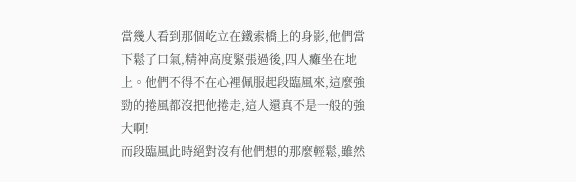當幾人看到那個屹立在鐵索橋上的身影,他們當下鬆了口氣,精神高度緊張過後,四人癱坐在地上。他們不得不在心裡佩服起段臨風來,這麼強勁的捲風都沒把他捲走,這人還真不是一般的強大啊!
而段臨風此時絕對沒有他們想的那麼輕鬆,雖然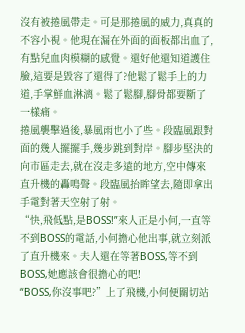沒有被捲風帶走。可是那捲風的威力,真真的不容小視。他現在漏在外面的面板都出血了,有點兒血肉模糊的感覺。還好他還知道護住臉,這要是毀容了還得了?他鬆了鬆手上的力道,手掌鮮血淋漓。鬆了鬆腳,腳骨都要斷了一樣痛。
捲風襲擊過後,暴風雨也小了些。段臨風跟對面的幾人擺擺手,幾步跳到對岸。腳步堅決的向市區走去,就在沒走多遠的地方,空中傳來直升機的轟鳴聲。段臨風抬眸望去,隨即拿出手電對著天空射了射。
“快,飛低點,是BOSS!”來人正是小何,一直等不到BOSS的電話,小何擔心他出事,就立刻派了直升機來。夫人還在等著BOSS,等不到BOSS,她應該會很擔心的吧!
“BOSS,你沒事吧?”上了飛機,小何便關切站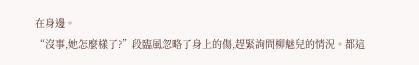在身邊。
“沒事,她怎麼樣了?”段臨風忽略了身上的傷,趕緊詢問柳魅兒的情況。都這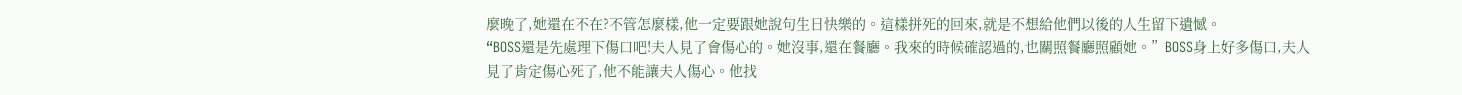麼晚了,她還在不在?不管怎麼樣,他一定要跟她說句生日快樂的。這樣拼死的回來,就是不想給他們以後的人生留下遺憾。
“BOSS還是先處理下傷口吧!夫人見了會傷心的。她沒事,還在餐廳。我來的時候確認過的,也關照餐廳照顧她。”BOSS身上好多傷口,夫人見了肯定傷心死了,他不能讓夫人傷心。他找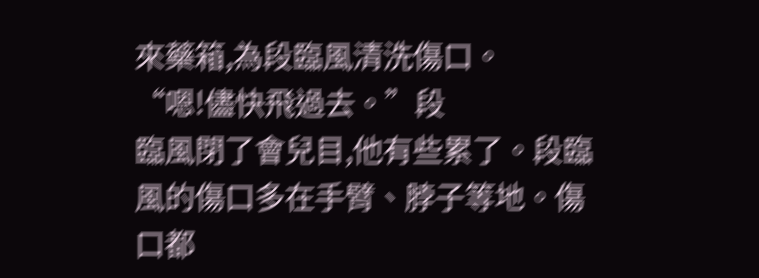來藥箱,為段臨風清洗傷口。
“嗯!儘快飛過去。”段
臨風閉了會兒目,他有些累了。段臨風的傷口多在手臂、脖子等地。傷口都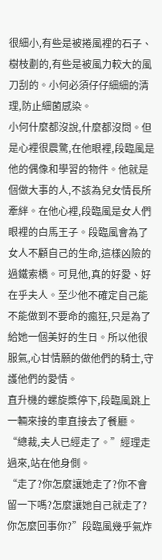很細小,有些是被捲風裡的石子、樹枝劃的,有些是被風力較大的風刀刮的。小何必須仔仔細細的清理,防止細菌感染。
小何什麼都沒說,什麼都沒問。但是心裡很震驚,在他眼裡,段臨風是他的偶像和學習的物件。他就是個做大事的人,不該為兒女情長所牽絆。在他心裡,段臨風是女人們眼裡的白馬王子。段臨風會為了女人不顧自己的生命,這樣凶險的過鐵索橋。可見他,真的好愛、好在乎夫人。至少他不確定自己能不能做到不要命的瘋狂,只是為了給她一個美好的生日。所以他很服氣,心甘情願的做他們的騎士,守護他們的愛情。
直升機的螺旋槳停下,段臨風跳上一輛來接的車直接去了餐廳。
“總裁,夫人已經走了。”經理走過來,站在他身側。
“走了?你怎麼讓她走了?你不會留一下嗎?怎麼讓她自己就走了?你怎麼回事你?”段臨風幾乎氣炸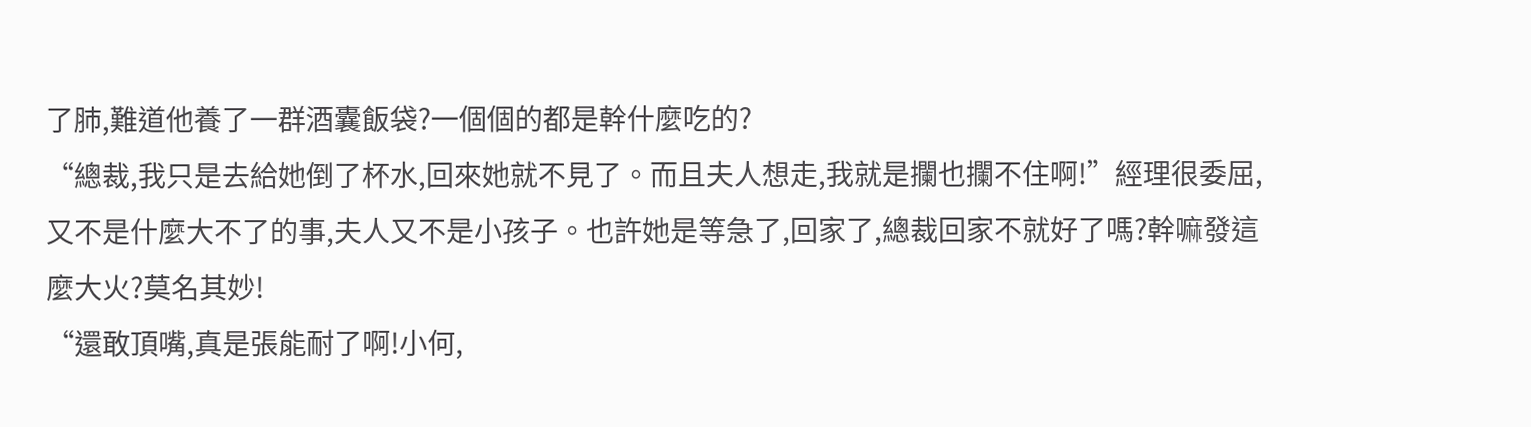了肺,難道他養了一群酒囊飯袋?一個個的都是幹什麼吃的?
“總裁,我只是去給她倒了杯水,回來她就不見了。而且夫人想走,我就是攔也攔不住啊!”經理很委屈,又不是什麼大不了的事,夫人又不是小孩子。也許她是等急了,回家了,總裁回家不就好了嗎?幹嘛發這麼大火?莫名其妙!
“還敢頂嘴,真是張能耐了啊!小何,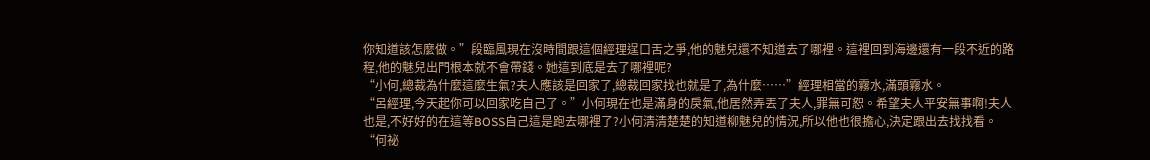你知道該怎麼做。”段臨風現在沒時間跟這個經理逞口舌之爭,他的魅兒還不知道去了哪裡。這裡回到海邊還有一段不近的路程,他的魅兒出門根本就不會帶錢。她這到底是去了哪裡呢?
“小何,總裁為什麼這麼生氣?夫人應該是回家了,總裁回家找也就是了,為什麼……”經理相當的霧水,滿頭霧水。
“呂經理,今天起你可以回家吃自己了。”小何現在也是滿身的戾氣,他居然弄丟了夫人,罪無可恕。希望夫人平安無事啊!夫人也是,不好好的在這等BOSS自己這是跑去哪裡了?小何清清楚楚的知道柳魅兒的情況,所以他也很擔心,決定跟出去找找看。
“何祕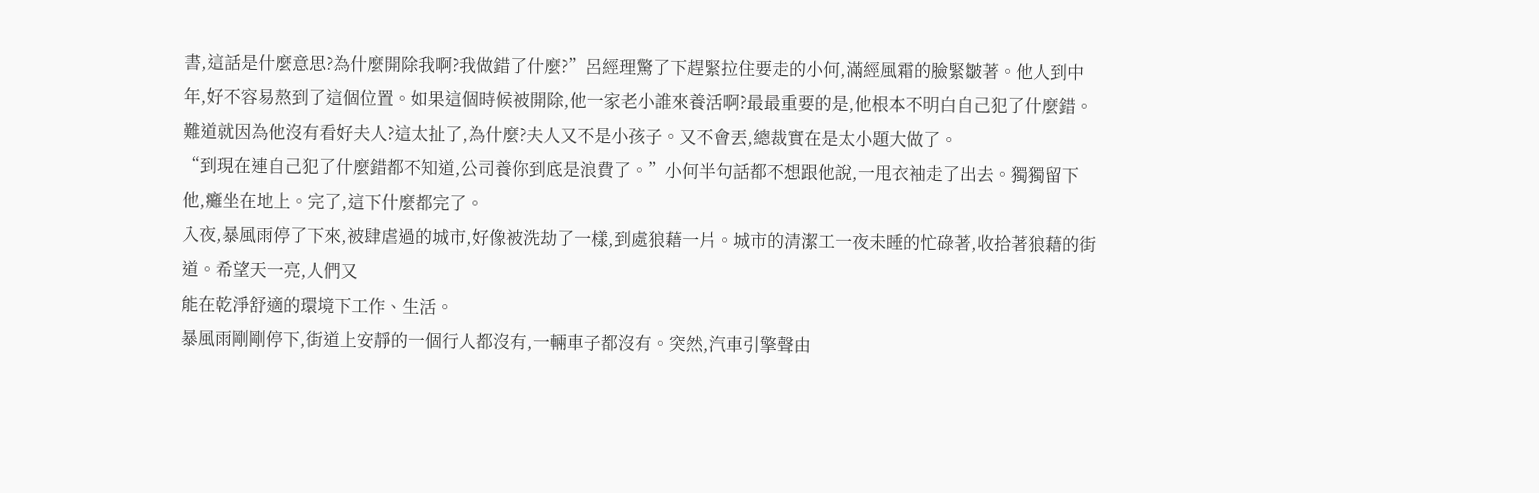書,這話是什麼意思?為什麼開除我啊?我做錯了什麼?”呂經理驚了下趕緊拉住要走的小何,滿經風霜的臉緊皺著。他人到中年,好不容易熬到了這個位置。如果這個時候被開除,他一家老小誰來養活啊?最最重要的是,他根本不明白自己犯了什麼錯。難道就因為他沒有看好夫人?這太扯了,為什麼?夫人又不是小孩子。又不會丟,總裁實在是太小題大做了。
“到現在連自己犯了什麼錯都不知道,公司養你到底是浪費了。”小何半句話都不想跟他說,一甩衣袖走了出去。獨獨留下他,癱坐在地上。完了,這下什麼都完了。
入夜,暴風雨停了下來,被肆虐過的城市,好像被洗劫了一樣,到處狼藉一片。城市的清潔工一夜未睡的忙碌著,收拾著狼藉的街道。希望天一亮,人們又
能在乾淨舒適的環境下工作、生活。
暴風雨剛剛停下,街道上安靜的一個行人都沒有,一輛車子都沒有。突然,汽車引擎聲由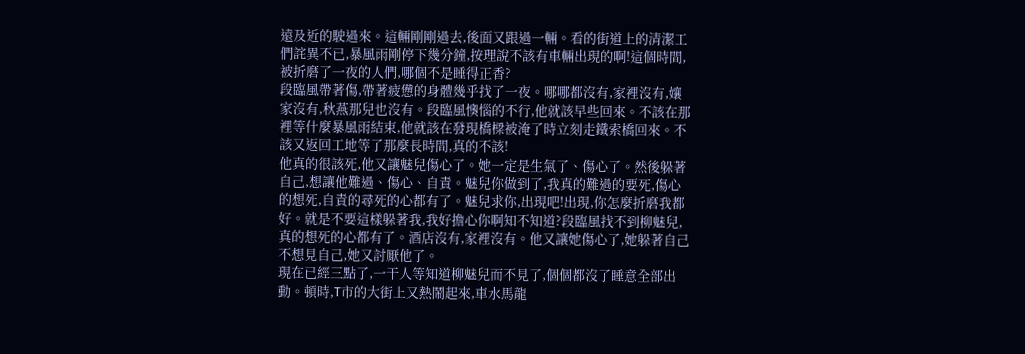遠及近的駛過來。這輛剛剛過去,後面又跟過一輛。看的街道上的清潔工們詫異不已,暴風雨剛停下幾分鐘,按理說不該有車輛出現的啊!這個時間,被折磨了一夜的人們,哪個不是睡得正香?
段臨風帶著傷,帶著疲憊的身體幾乎找了一夜。哪哪都沒有,家裡沒有,孃家沒有,秋燕那兒也沒有。段臨風懊惱的不行,他就該早些回來。不該在那裡等什麼暴風雨結束,他就該在發現橋樑被淹了時立刻走鐵索橋回來。不該又返回工地等了那麼長時間,真的不該!
他真的很該死,他又讓魅兒傷心了。她一定是生氣了、傷心了。然後躲著自己,想讓他難過、傷心、自責。魅兒你做到了,我真的難過的要死,傷心的想死,自責的尋死的心都有了。魅兒求你,出現吧!出現,你怎麼折磨我都好。就是不要這樣躲著我,我好擔心你啊知不知道?段臨風找不到柳魅兒,真的想死的心都有了。酒店沒有,家裡沒有。他又讓她傷心了,她躲著自己不想見自己,她又討厭他了。
現在已經三點了,一干人等知道柳魅兒而不見了,個個都沒了睡意全部出動。頓時,T市的大街上又熱鬧起來,車水馬龍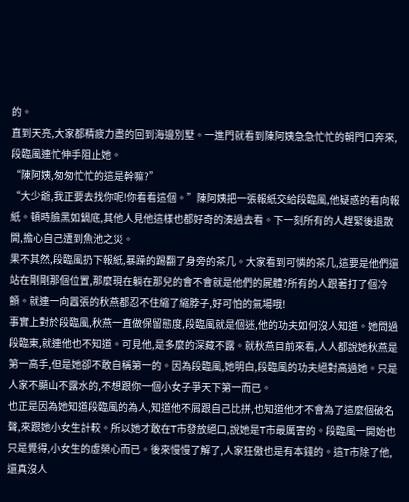的。
直到天亮,大家都精疲力盡的回到海邊別墅。一進門就看到陳阿姨急急忙忙的朝門口奔來,段臨風連忙伸手阻止她。
“陳阿姨,匆匆忙忙的這是幹嘛?”
“大少爺,我正要去找你呢!你看看這個。”陳阿姨把一張報紙交給段臨風,他疑惑的看向報紙。頓時臉黑如鍋底,其他人見他這樣也都好奇的湊過去看。下一刻所有的人趕緊後退散開,擔心自己遭到魚池之災。
果不其然,段臨風扔下報紙,暴躁的踢翻了身旁的茶几。大家看到可憐的茶几,這要是他們還站在剛剛那個位置,那麼現在躺在那兒的會不會就是他們的屍體?所有的人跟著打了個冷顫。就連一向囂張的秋燕都忍不住縮了縮脖子,好可怕的氣場哦!
事實上對於段臨風,秋燕一直做保留態度,段臨風就是個迷,他的功夫如何沒人知道。她問過段臨東,就連他也不知道。可見他,是多麼的深藏不露。就秋燕目前來看,人人都說她秋燕是第一高手,但是她卻不敢自稱第一的。因為段臨風,她明白,段臨風的功夫絕對高過她。只是人家不顯山不露水的,不想跟你一個小女子爭天下第一而已。
也正是因為她知道段臨風的為人,知道他不屑跟自己比拼,也知道他才不會為了這麼個破名聲,來跟她小女生計較。所以她才敢在T市發放絕口,說她是T市最厲害的。段臨風一開始也只是覺得,小女生的虛榮心而已。後來慢慢了解了,人家狂傲也是有本錢的。這T市除了他,還真沒人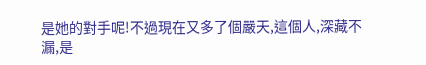是她的對手呢!不過現在又多了個嚴天,這個人,深藏不漏,是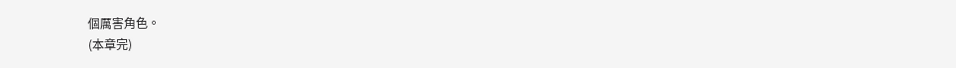個厲害角色。
(本章完)